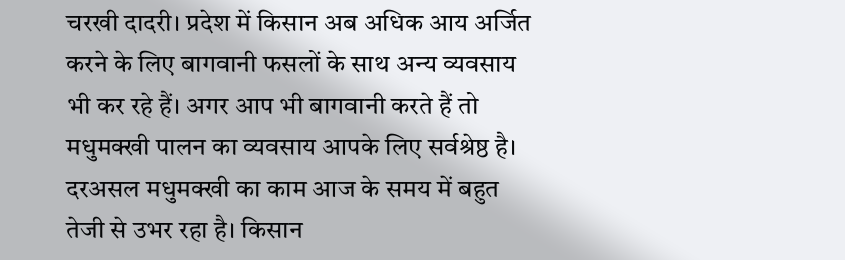चरखी दादरी। प्रदेश में किसान अब अधिक आय अर्जित करने के लिए बागवानी फसलों के साथ अन्य व्यवसाय भी कर रहे हैं। अगर आप भी बागवानी करते हैं तो मधुमक्खी पालन का व्यवसाय आपके लिए सर्वश्रेष्ठ है। दरअसल मधुमक्खी का काम आज के समय में बहुत तेजी से उभर रहा है। किसान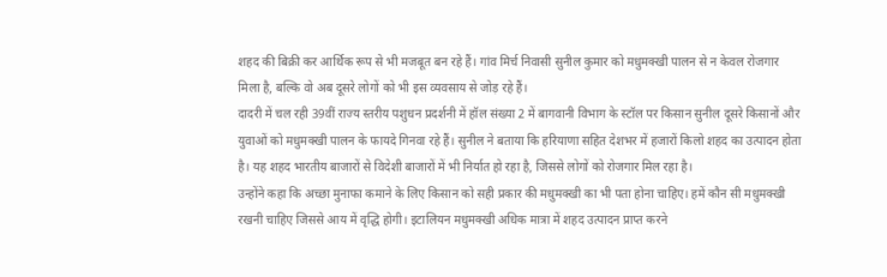शहद की बिक्री कर आर्थिक रूप से भी मजबूत बन रहे हैं। गांव मिर्च निवासी सुनील कुमार को मधुमक्खी पालन से न केवल रोजगार मिला है, बल्कि वो अब दूसरे लोगों को भी इस व्यवसाय से जोड़ रहे हैं।
दादरी में चल रही 39वीं राज्य स्तरीय पशुधन प्रदर्शनी में हॉल संख्या 2 में बागवानी विभाग के स्टॉल पर किसान सुनील दूसरे किसानों और युवाओं को मधुमक्खी पालन के फायदे गिनवा रहे हैं। सुनील ने बताया कि हरियाणा सहित देशभर में हजारों किलो शहद का उत्पादन होता है। यह शहद भारतीय बाजारों से विदेशी बाजारों में भी निर्यात हो रहा है, जिससे लोगों को रोजगार मिल रहा है।
उन्होंने कहा कि अच्छा मुनाफा कमाने के लिए किसान को सही प्रकार की मधुमक्खी का भी पता होना चाहिए। हमें कौन सी मधुमक्खी रखनी चाहिए जिससे आय में वृद्धि होगी। इटालियन मधुमक्खी अधिक मात्रा में शहद उत्पादन प्राप्त करने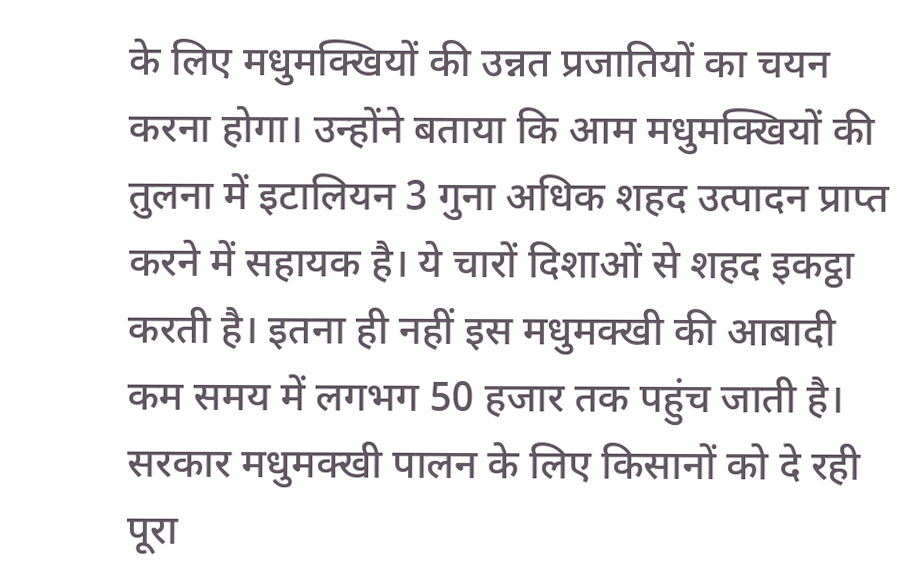के लिए मधुमक्खियों की उन्नत प्रजातियों का चयन करना होगा। उन्होंने बताया कि आम मधुमक्खियों की तुलना में इटालियन 3 गुना अधिक शहद उत्पादन प्राप्त करने में सहायक है। ये चारों दिशाओं से शहद इकट्ठा करती है। इतना ही नहीं इस मधुमक्खी की आबादी कम समय में लगभग 50 हजार तक पहुंच जाती है।
सरकार मधुमक्खी पालन के लिए किसानों को दे रही पूरा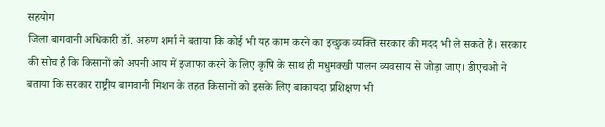सहयोग
जिला बागवानी अधिकारी डॉ. अरुण शर्मा ने बताया कि कोई भी यह काम करने का इच्छुक व्यक्ति सरकार की मदद भी ले सकते हैं। सरकार की सोच है कि किसानों को अपनी आय में इजाफा करने के लिए कृषि के साथ ही मधुमक्खी पालन व्यवसाय से जोड़ा जाए। डीएचओ ने बताया कि सरकार राष्ट्रीय बागवानी मिशन के तहत किसानों को इसके लिए बाकायदा प्रशिक्षण भी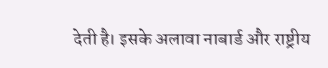देती है। इसके अलावा नाबार्ड और राष्ट्रीय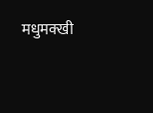मधुमक्खी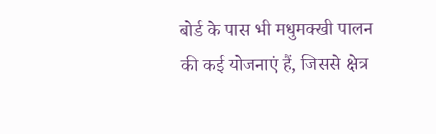बोर्ड के पास भी मधुमक्खी पालन की कई योजनाएं हैं, जिससे क्षेत्र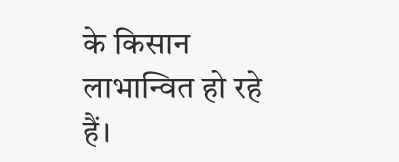के किसान लाभान्वित हो रहे हैं।